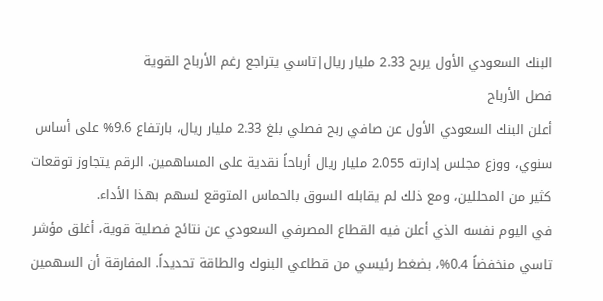البنك السعودي الأول يربح 2.33 مليار ريال|تاسي يتراجع رغم الأرباح القوية
فصل الأرباح
أعلن البنك السعودي الأول عن صافي ربح فصلي بلغ 2.33 مليار ريال، بارتفاع 9.6% على أساس سنوي، ووزع مجلس إدارته 2.055 مليار ريال أرباحاً نقدية على المساهمين. الرقم يتجاوز توقعات كثير من المحللين، ومع ذلك لم يقابله السوق بالحماس المتوقع لسهم بهذا الأداء.
في اليوم نفسه الذي أعلن فيه القطاع المصرفي السعودي عن نتائج فصلية قوية، أغلق مؤشر تاسي منخفضاً 0.4%، بضغط رئيسي من قطاعي البنوك والطاقة تحديداً. المفارقة أن السهمين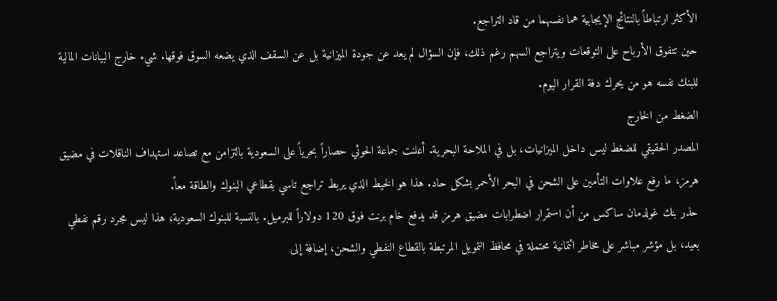الأكثر ارتباطاً بالنتائج الإيجابية هما نفسهما من قاد التراجع.
حين تتفوق الأرباح على التوقعات ويتراجع السهم رغم ذلك، فإن السؤال لم يعد عن جودة الميزانية بل عن السقف الذي يضعه السوق فوقها. شيء خارج البيانات المالية للبنك نفسه هو من يحرك دفة القرار اليوم.
الضغط من الخارج
المصدر الحقيقي للضغط ليس داخل الميزانيات، بل في الملاحة البحرية. أعلنت جماعة الحوثي حصاراً بحرياً على السعودية بالتزامن مع تصاعد استهداف الناقلات في مضيق هرمز، ما رفع علاوات التأمين على الشحن في البحر الأحمر بشكل حاد. هذا هو الخيط الذي يربط تراجع تاسي بقطاعي البنوك والطاقة معاً.
حذر بنك غولدمان ساكس من أن استمرار اضطرابات مضيق هرمز قد يدفع خام برنت فوق 120 دولاراً للبرميل. بالنسبة للبنوك السعودية، هذا ليس مجرد رقم نفطي بعيد، بل مؤشر مباشر على مخاطر ائتمانية محتملة في محافظ التمويل المرتبطة بالقطاع النفطي والشحن، إضافة إلى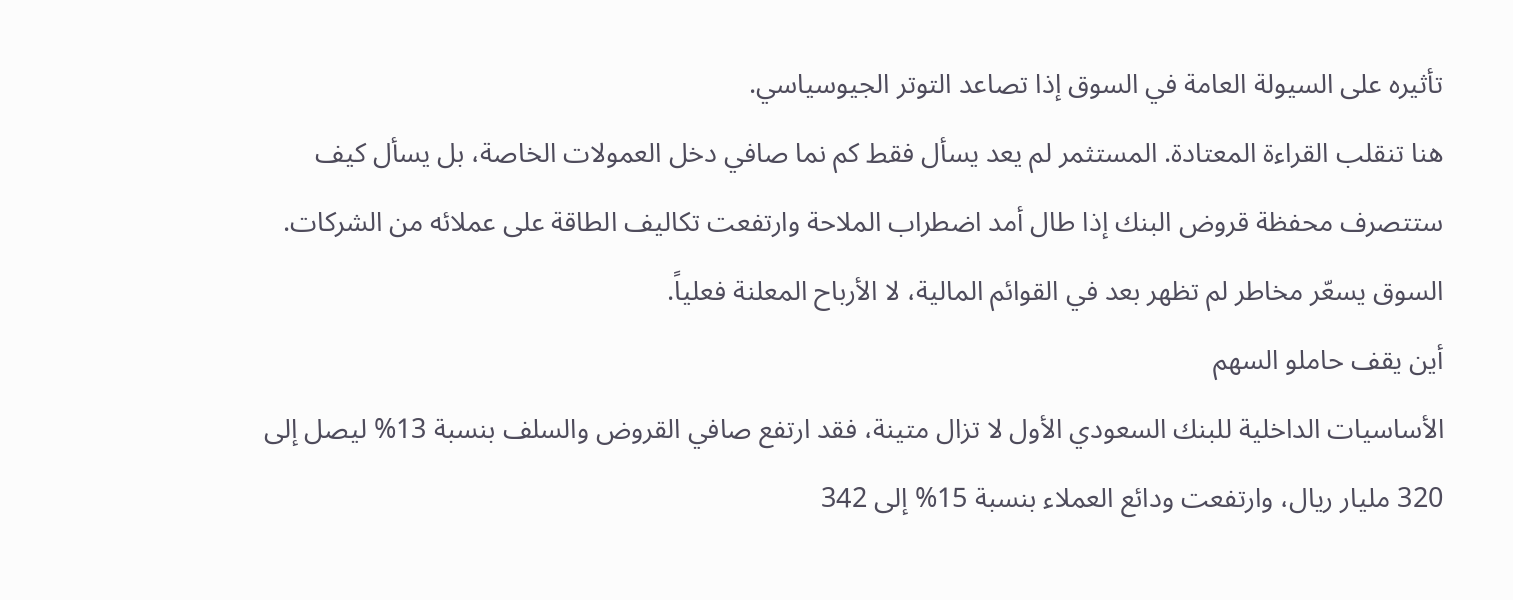تأثيره على السيولة العامة في السوق إذا تصاعد التوتر الجيوسياسي.
هنا تنقلب القراءة المعتادة. المستثمر لم يعد يسأل فقط كم نما صافي دخل العمولات الخاصة، بل يسأل كيف ستتصرف محفظة قروض البنك إذا طال أمد اضطراب الملاحة وارتفعت تكاليف الطاقة على عملائه من الشركات. السوق يسعّر مخاطر لم تظهر بعد في القوائم المالية، لا الأرباح المعلنة فعلياً.
أين يقف حاملو السهم
الأساسيات الداخلية للبنك السعودي الأول لا تزال متينة، فقد ارتفع صافي القروض والسلف بنسبة 13% ليصل إلى 320 مليار ريال، وارتفعت ودائع العملاء بنسبة 15% إلى 342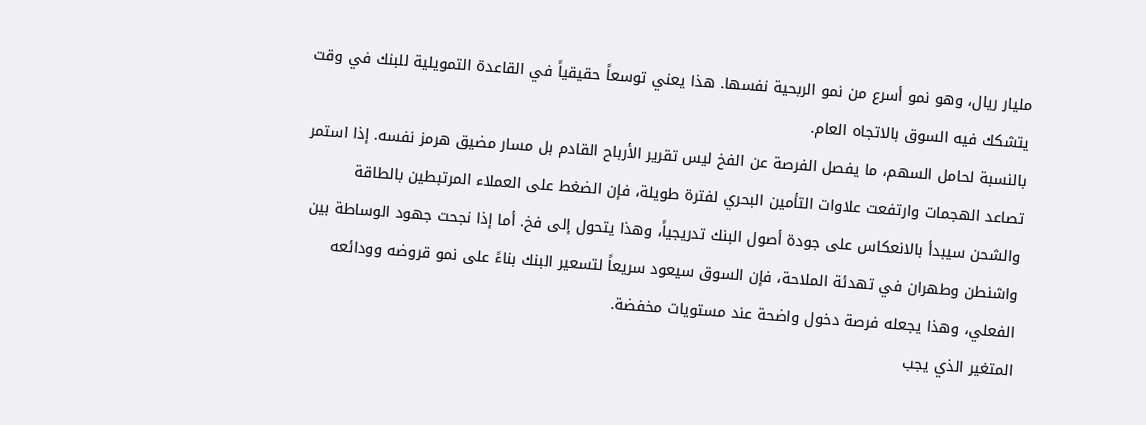مليار ريال، وهو نمو أسرع من نمو الربحية نفسها. هذا يعني توسعاً حقيقياً في القاعدة التمويلية للبنك في وقت يتشكك فيه السوق بالاتجاه العام.
بالنسبة لحامل السهم، ما يفصل الفرصة عن الفخ ليس تقرير الأرباح القادم بل مسار مضيق هرمز نفسه. إذا استمر تصاعد الهجمات وارتفعت علاوات التأمين البحري لفترة طويلة، فإن الضغط على العملاء المرتبطين بالطاقة والشحن سيبدأ بالانعكاس على جودة أصول البنك تدريجياً، وهذا يتحول إلى فخ. أما إذا نجحت جهود الوساطة بين واشنطن وطهران في تهدئة الملاحة، فإن السوق سيعود سريعاً لتسعير البنك بناءً على نمو قروضه وودائعه الفعلي، وهذا يجعله فرصة دخول واضحة عند مستويات مخفضة.
المتغير الذي يجب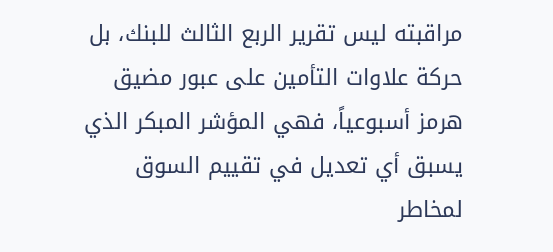مراقبته ليس تقرير الربع الثالث للبنك، بل حركة علاوات التأمين على عبور مضيق هرمز أسبوعياً، فهي المؤشر المبكر الذي يسبق أي تعديل في تقييم السوق لمخاطر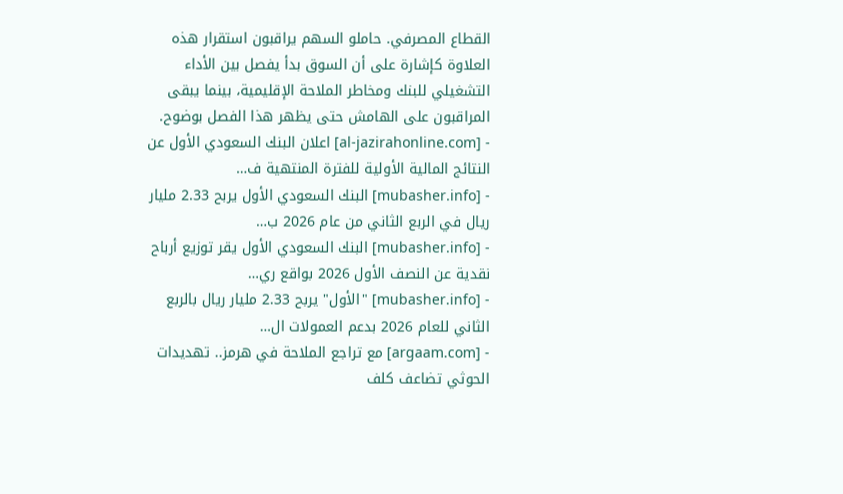القطاع المصرفي. حاملو السهم يراقبون استقرار هذه العلاوة كإشارة على أن السوق بدأ يفصل بين الأداء التشغيلي للبنك ومخاطر الملاحة الإقليمية، بينما يبقى المراقبون على الهامش حتى يظهر هذا الفصل بوضوح.
- [al-jazirahonline.com] اعلان البنك السعودي الأول عن النتائج المالية الأولية للفترة المنتهية ف…
- [mubasher.info] البنك السعودي الأول يربح 2.33 مليار ريال في الربع الثاني من عام 2026 ب…
- [mubasher.info] البنك السعودي الأول يقر توزيع أرباح نقدية عن النصف الأول 2026 بواقع ري…
- [mubasher.info] "الأول" يربح 2.33 مليار ريال بالربع الثاني للعام 2026 بدعم العمولات ال…
- [argaam.com] مع تراجع الملاحة في هرمز.. تهديدات الحوثي تضاعف كلف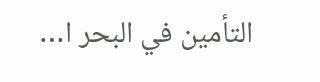التأمين في البحر ا…